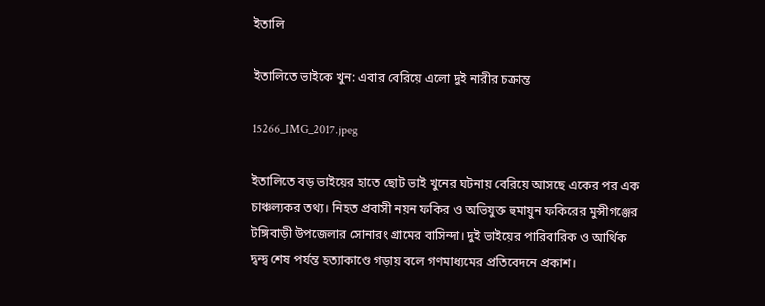ইতালি

ইতালিতে ভাইকে খুন: এবার বেরিয়ে এলো দুই নারীর চক্রান্ত

15266_IMG_2017.jpeg

ইতালিতে বড় ভাইয়ের হাতে ছোট ভাই খুনের ঘটনায় বেরিয়ে আসছে একের পর এক চাঞ্চল্যকর তথ্য। নিহত প্রবাসী নয়ন ফকির ও অভিযুক্ত হুমায়ুন ফকিরের মুন্সীগঞ্জের টঙ্গিবাড়ী উপজেলার সোনারং গ্রামের বাসিন্দা। দুই ভাইয়ের পারিবারিক ও আর্থিক দ্বন্দ্ব শেষ পর্যন্ত হত্যাকাণ্ডে গড়ায় বলে গণমাধ্যমের প্রতিবেদনে প্রকাশ।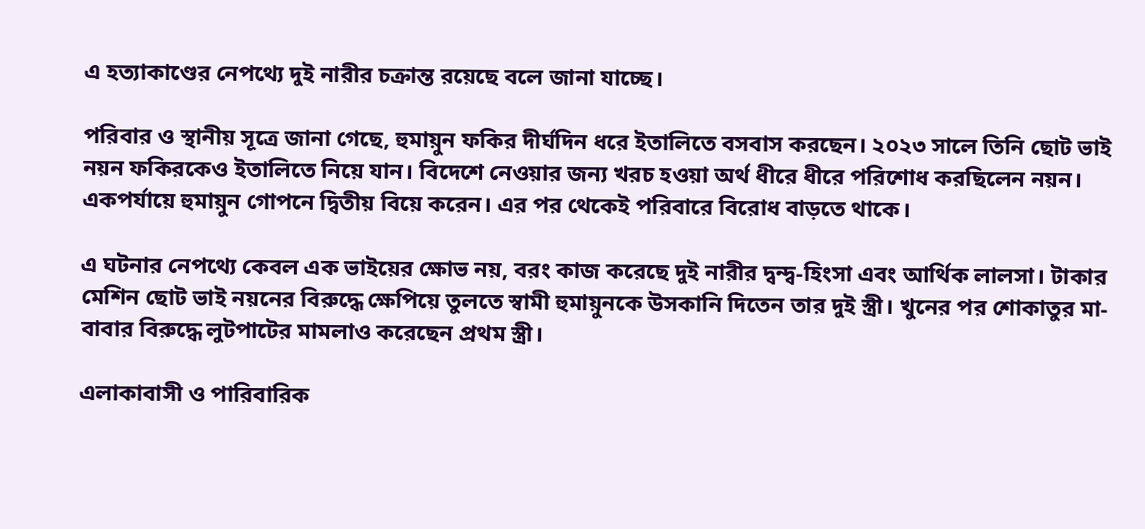এ হত্যাকাণ্ডের নেপথ্যে দুই নারীর চক্রান্ত রয়েছে বলে জানা যাচ্ছে।

পরিবার ও স্থানীয় সূত্রে জানা গেছে, হুমায়ুন ফকির দীর্ঘদিন ধরে ইতালিতে বসবাস করছেন। ২০২৩ সালে তিনি ছোট ভাই নয়ন ফকিরকেও ইতালিতে নিয়ে যান। বিদেশে নেওয়ার জন্য খরচ হওয়া অর্থ ধীরে ধীরে পরিশোধ করছিলেন নয়ন। একপর্যায়ে হুমায়ুন গোপনে দ্বিতীয় বিয়ে করেন। এর পর থেকেই পরিবারে বিরোধ বাড়তে থাকে।

এ ঘটনার নেপথ্যে কেবল এক ভাইয়ের ক্ষোভ নয়, বরং কাজ করেছে দুই নারীর দ্বন্দ্ব-হিংসা এবং আর্থিক লালসা। টাকার মেশিন ছোট ভাই নয়নের বিরুদ্ধে ক্ষেপিয়ে তুলতে স্বামী হুমায়ুনকে উসকানি দিতেন তার দুই স্ত্রী। খুনের পর শোকাতুর মা-বাবার বিরুদ্ধে লুটপাটের মামলাও করেছেন প্রথম স্ত্রী।

এলাকাবাসী ও পারিবারিক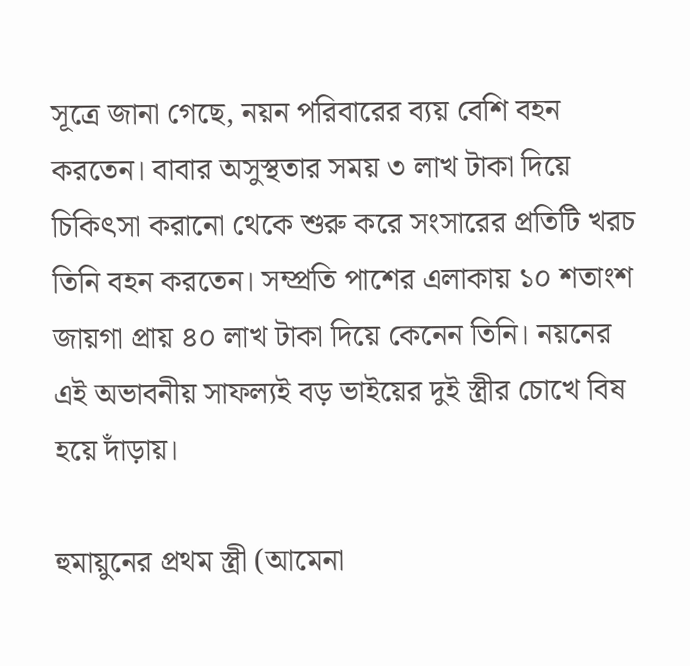সূত্রে জানা গেছে, নয়ন পরিবারের ব্যয় বেশি বহন করতেন। বাবার অসুস্থতার সময় ৩ লাখ টাকা দিয়ে চিকিৎসা করানো থেকে শুরু করে সংসারের প্রতিটি খরচ তিনি বহন করতেন। সম্প্রতি পাশের এলাকায় ১০ শতাংশ জায়গা প্রায় ৪০ লাখ টাকা দিয়ে কেনেন তিনি। নয়নের এই অভাবনীয় সাফল্যই বড় ভাইয়ের দুই স্ত্রীর চোখে বিষ হয়ে দাঁড়ায়।

হুমায়ুনের প্রথম স্ত্রী (আমেনা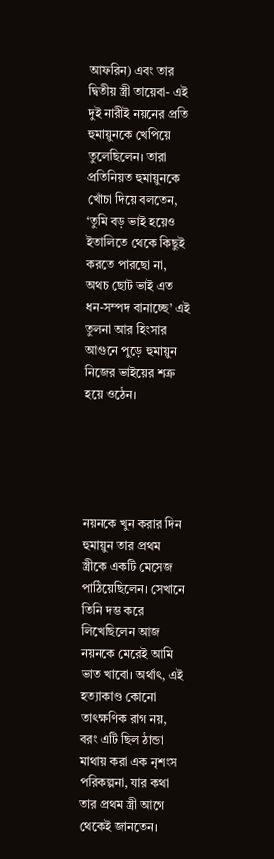আফরিন) এবং তার দ্বিতীয় স্ত্রী তায়েবা- এই দুই নারীই নয়নের প্রতি হুমায়ুনকে খেপিয়ে তুলেছিলেন। তারা প্রতিনিয়ত হুমায়ুনকে খোঁচা দিয়ে বলতেন, ‘তুমি বড় ভাই হয়েও ইতালিতে থেকে কিছুই করতে পারছো না, অথচ ছোট ভাই এত ধন-সম্পদ বানাচ্ছে’ এই তুলনা আর হিংসার আগুনে পুড়ে হুমায়ুন নিজের ভাইয়ের শত্রু হয়ে ওঠেন।





নয়নকে খুন করার দিন হুমায়ুন তার প্রথম স্ত্রীকে একটি মেসেজ পাঠিয়েছিলেন। সেখানে তিনি দম্ভ করে লিখেছিলেন আজ নয়নকে মেরেই আমি ভাত খাবো। অর্থাৎ, এই হত্যাকাণ্ড কোনো তাৎক্ষণিক রাগ নয়, বরং এটি ছিল ঠান্ডা মাথায় করা এক নৃশংস পরিকল্পনা, যার কথা তার প্রথম স্ত্রী আগে থেকেই জানতেন।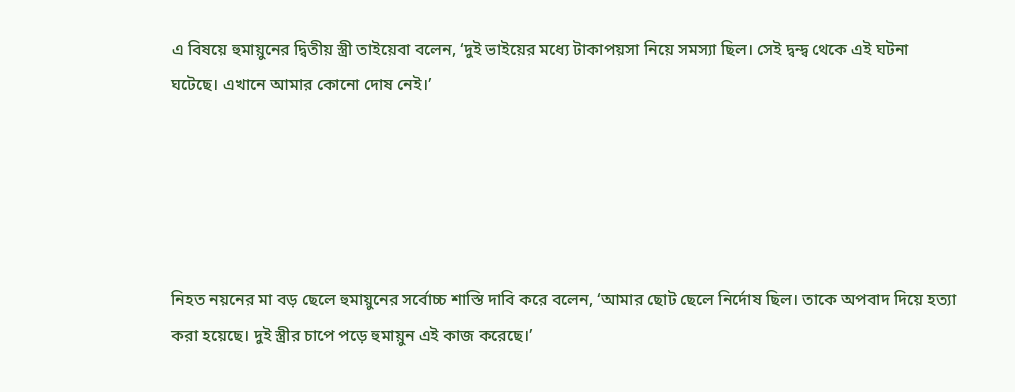এ বিষয়ে হুমায়ুনের দ্বিতীয় স্ত্রী তাইয়েবা বলেন, ‘দুই ভাইয়ের মধ্যে টাকাপয়সা নিয়ে সমস্যা ছিল। সেই দ্বন্দ্ব থেকে এই ঘটনা ঘটেছে। এখানে আমার কোনো দোষ নেই।’





নিহত নয়নের মা বড় ছেলে হুমায়ুনের সর্বোচ্চ শাস্তি দাবি করে বলেন, ‘আমার ছোট ছেলে নির্দোষ ছিল। তাকে অপবাদ দিয়ে হত্যা করা হয়েছে। দুই স্ত্রীর চাপে পড়ে হুমায়ুন এই কাজ করেছে।’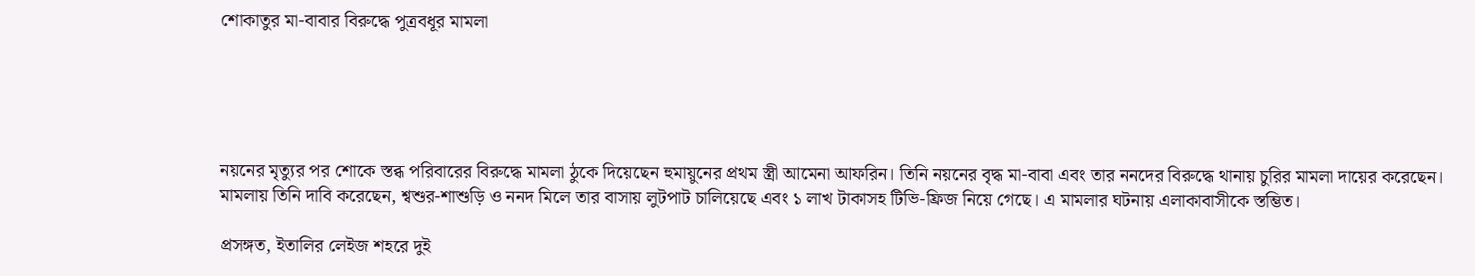শোকাতুর মা-বাবার বিরুদ্ধে পুত্রবধূর মামলা





নয়নের মৃত্যুর পর শোকে স্তব্ধ পরিবারের বিরুদ্ধে মামলা ঠুকে দিয়েছেন হুমায়ুনের প্রথম স্ত্রী আমেনা আফরিন। তিনি নয়নের বৃদ্ধ মা-বাবা এবং তার ননদের বিরুদ্ধে থানায় চুরির মামলা দায়ের করেছেন। মামলায় তিনি দাবি করেছেন, শ্বশুর-শাশুড়ি ও ননদ মিলে তার বাসায় লুটপাট চালিয়েছে এবং ১ লাখ টাকাসহ টিভি-ফ্রিজ নিয়ে গেছে। এ মামলার ঘটনায় এলাকাবাসীকে স্তম্ভিত।

প্রসঙ্গত, ইতালির লেইজ শহরে দুই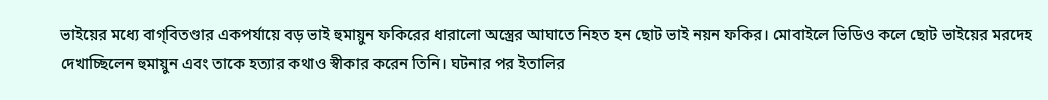ভাইয়ের মধ্যে বাগ্‌বিতণ্ডার একপর্যায়ে বড় ভাই হুমায়ুন ফকিরের ধারালো অস্ত্রের আঘাতে নিহত হন ছোট ভাই নয়ন ফকির। মোবাইলে ভিডিও কলে ছোট ভাইয়ের মরদেহ দেখাচ্ছিলেন হুমায়ুন এবং তাকে হত্যার কথাও স্বীকার করেন তিনি। ঘটনার পর ইতালির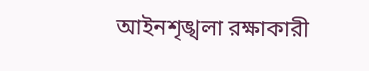আইনশৃঙ্খলা রক্ষাকারী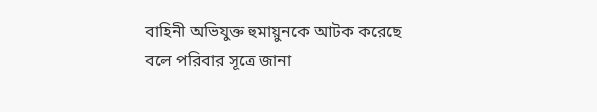বাহিনী অভিযুক্ত হুমায়ুনকে আটক করেছে বলে পরিবার সূত্রে জানা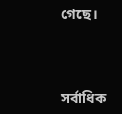গেছে।



সর্বাধিক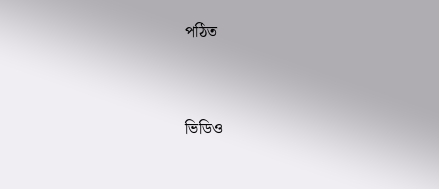পঠিত


ভিডিও